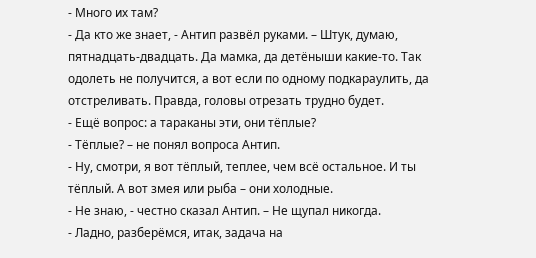- Много их там?
- Да кто же знает, - Антип развёл руками. – Штук, думаю, пятнадцать-двадцать. Да мамка, да детёныши какие-то. Так одолеть не получится, а вот если по одному подкараулить, да отстреливать. Правда, головы отрезать трудно будет.
- Ещё вопрос: а тараканы эти, они тёплые?
- Тёплые? – не понял вопроса Антип.
- Ну, смотри, я вот тёплый, теплее, чем всё остальное. И ты тёплый. А вот змея или рыба – они холодные.
- Не знаю, - честно сказал Антип. – Не щупал никогда.
- Ладно, разберёмся, итак, задача на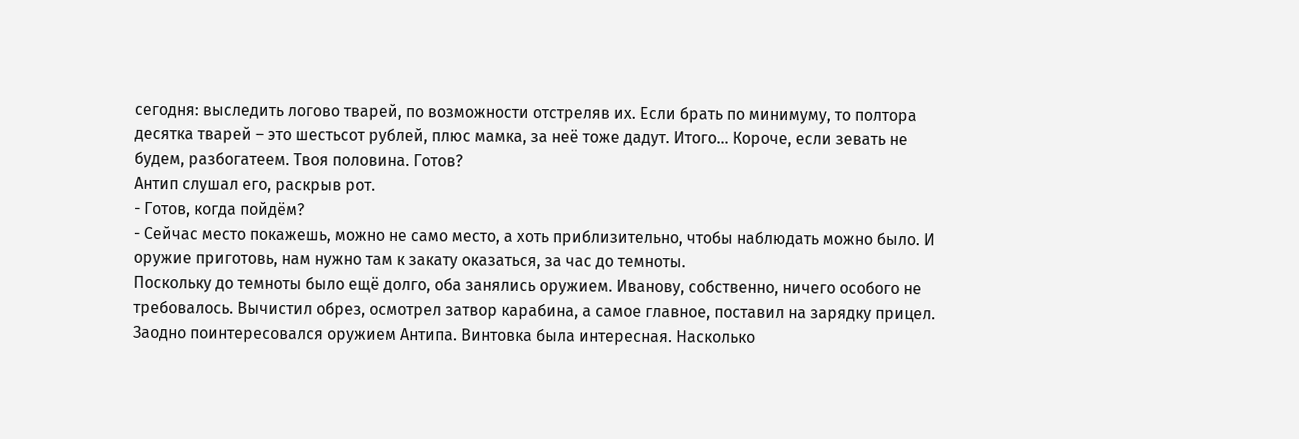сегодня: выследить логово тварей, по возможности отстреляв их. Если брать по минимуму, то полтора десятка тварей – это шестьсот рублей, плюс мамка, за неё тоже дадут. Итого… Короче, если зевать не будем, разбогатеем. Твоя половина. Готов?
Антип слушал его, раскрыв рот.
- Готов, когда пойдём?
- Сейчас место покажешь, можно не само место, а хоть приблизительно, чтобы наблюдать можно было. И оружие приготовь, нам нужно там к закату оказаться, за час до темноты.
Поскольку до темноты было ещё долго, оба занялись оружием. Иванову, собственно, ничего особого не требовалось. Вычистил обрез, осмотрел затвор карабина, а самое главное, поставил на зарядку прицел. Заодно поинтересовался оружием Антипа. Винтовка была интересная. Насколько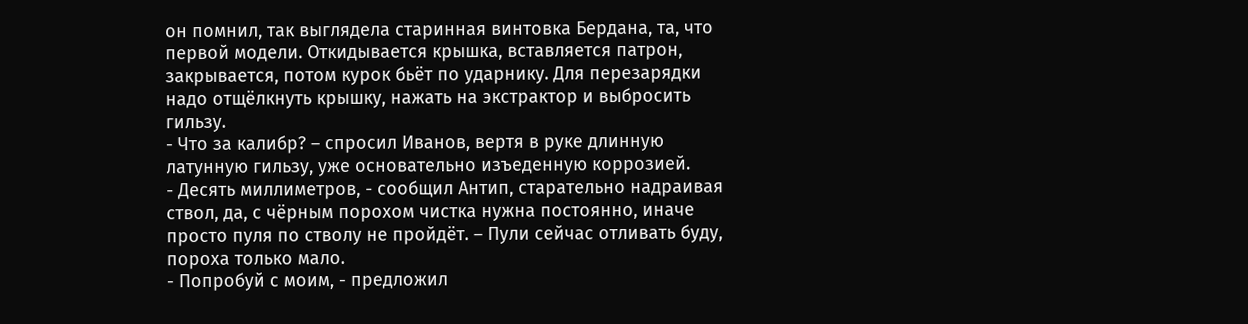он помнил, так выглядела старинная винтовка Бердана, та, что первой модели. Откидывается крышка, вставляется патрон, закрывается, потом курок бьёт по ударнику. Для перезарядки надо отщёлкнуть крышку, нажать на экстрактор и выбросить гильзу.
- Что за калибр? – спросил Иванов, вертя в руке длинную латунную гильзу, уже основательно изъеденную коррозией.
- Десять миллиметров, - сообщил Антип, старательно надраивая ствол, да, с чёрным порохом чистка нужна постоянно, иначе просто пуля по стволу не пройдёт. – Пули сейчас отливать буду, пороха только мало.
- Попробуй с моим, - предложил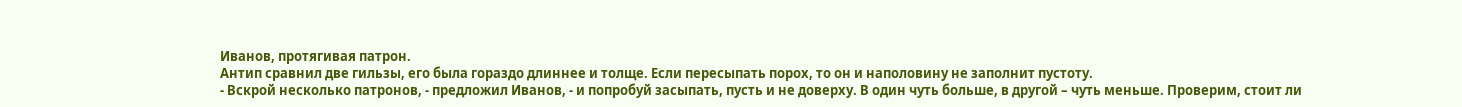Иванов, протягивая патрон.
Антип сравнил две гильзы, его была гораздо длиннее и толще. Если пересыпать порох, то он и наполовину не заполнит пустоту.
- Вскрой несколько патронов, - предложил Иванов, - и попробуй засыпать, пусть и не доверху. В один чуть больше, в другой – чуть меньше. Проверим, стоит ли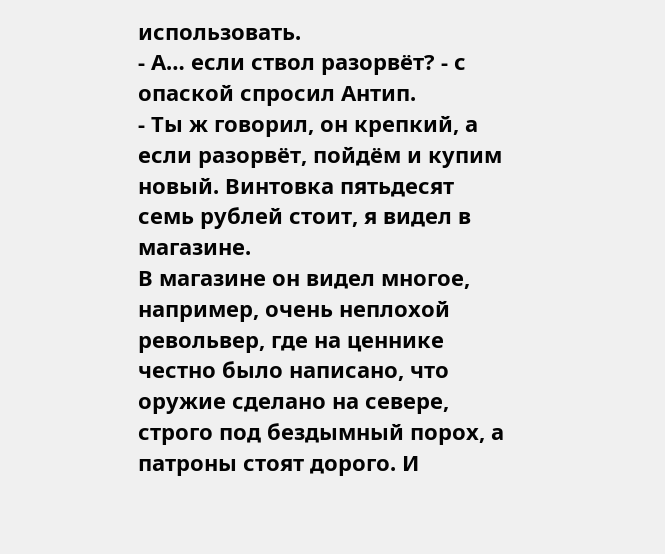использовать.
- А… если ствол разорвёт? - с опаской спросил Антип.
- Ты ж говорил, он крепкий, а если разорвёт, пойдём и купим новый. Винтовка пятьдесят семь рублей стоит, я видел в магазине.
В магазине он видел многое, например, очень неплохой револьвер, где на ценнике честно было написано, что оружие сделано на севере, строго под бездымный порох, а патроны стоят дорого. И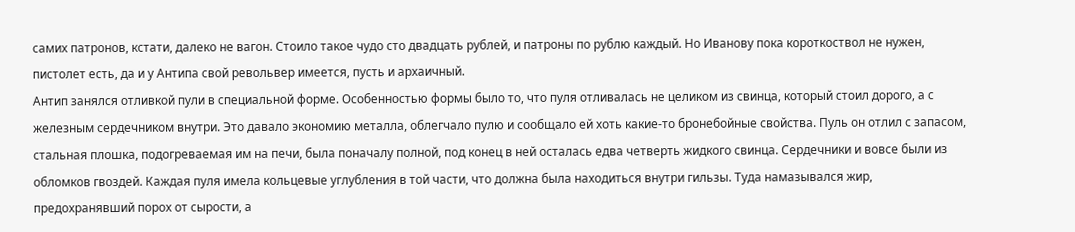самих патронов, кстати, далеко не вагон. Стоило такое чудо сто двадцать рублей, и патроны по рублю каждый. Но Иванову пока короткоствол не нужен, пистолет есть, да и у Антипа свой револьвер имеется, пусть и архаичный.
Антип занялся отливкой пули в специальной форме. Особенностью формы было то, что пуля отливалась не целиком из свинца, который стоил дорого, а с железным сердечником внутри. Это давало экономию металла, облегчало пулю и сообщало ей хоть какие-то бронебойные свойства. Пуль он отлил с запасом, стальная плошка, подогреваемая им на печи, была поначалу полной, под конец в ней осталась едва четверть жидкого свинца. Сердечники и вовсе были из обломков гвоздей. Каждая пуля имела кольцевые углубления в той части, что должна была находиться внутри гильзы. Туда намазывался жир, предохранявший порох от сырости, а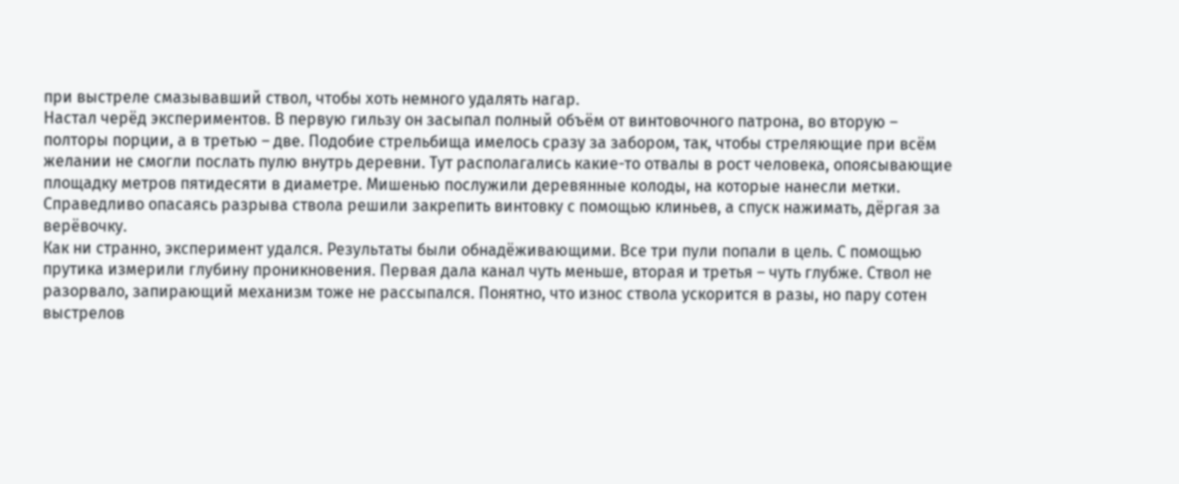при выстреле смазывавший ствол, чтобы хоть немного удалять нагар.
Настал черёд экспериментов. В первую гильзу он засыпал полный объём от винтовочного патрона, во вторую – полторы порции, а в третью – две. Подобие стрельбища имелось сразу за забором, так, чтобы стреляющие при всём желании не смогли послать пулю внутрь деревни. Тут располагались какие-то отвалы в рост человека, опоясывающие площадку метров пятидесяти в диаметре. Мишенью послужили деревянные колоды, на которые нанесли метки. Справедливо опасаясь разрыва ствола решили закрепить винтовку с помощью клиньев, а спуск нажимать, дёргая за верёвочку.
Как ни странно, эксперимент удался. Результаты были обнадёживающими. Все три пули попали в цель. С помощью прутика измерили глубину проникновения. Первая дала канал чуть меньше, вторая и третья – чуть глубже. Ствол не разорвало, запирающий механизм тоже не рассыпался. Понятно, что износ ствола ускорится в разы, но пару сотен выстрелов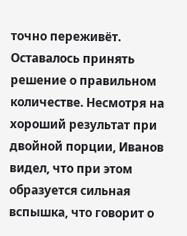точно переживёт. Оставалось принять решение о правильном количестве. Несмотря на хороший результат при двойной порции, Иванов видел, что при этом образуется сильная вспышка, что говорит о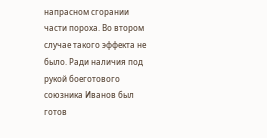напрасном сгорании части пороха. Во втором случае такого эффекта не было. Ради наличия под рукой боеготового союзника Иванов был готов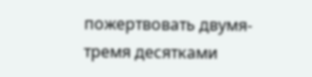пожертвовать двумя-тремя десятками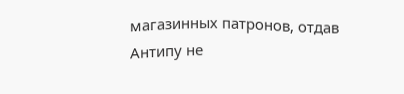магазинных патронов, отдав Антипу не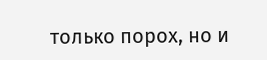только порох, но и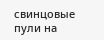свинцовые пули на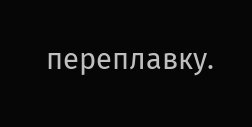переплавку.